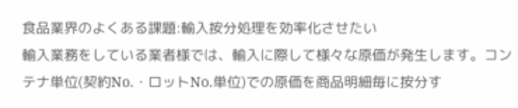食品業界のよくある課題:輸入按分処理を効率化させたい
輸入業務をしている業者様では、輸入に際して様々な原価が発生します。コンテナ単位(契約No.・ロットNo.単位)での原価を商品明細毎に按分す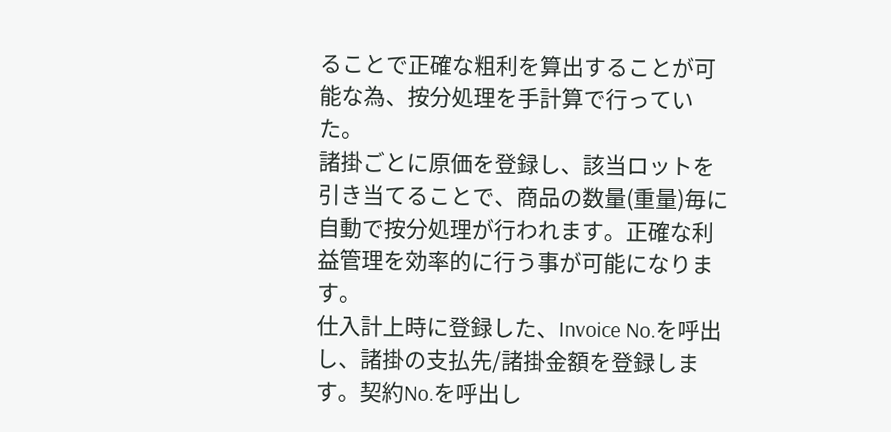ることで正確な粗利を算出することが可能な為、按分処理を手計算で行っていた。
諸掛ごとに原価を登録し、該当ロットを引き当てることで、商品の数量(重量)毎に自動で按分処理が行われます。正確な利益管理を効率的に行う事が可能になります。
仕入計上時に登録した、Invoice No.を呼出し、諸掛の支払先/諸掛金額を登録します。契約No.を呼出し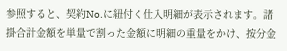参照すると、契約No.に紐付く仕入明細が表示されます。諸掛合計金額を単量で割った金額に明細の重量をかけ、按分金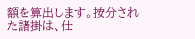額を算出します。按分された諸掛は、仕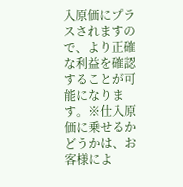入原価にプラスされますので、より正確な利益を確認することが可能になります。※仕入原価に乗せるかどうかは、お客様によ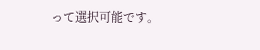って選択可能です。